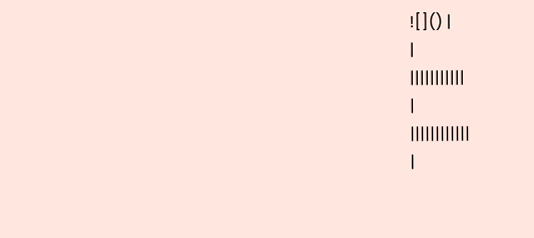![]() |
|
|||||||||||
|
||||||||||||
|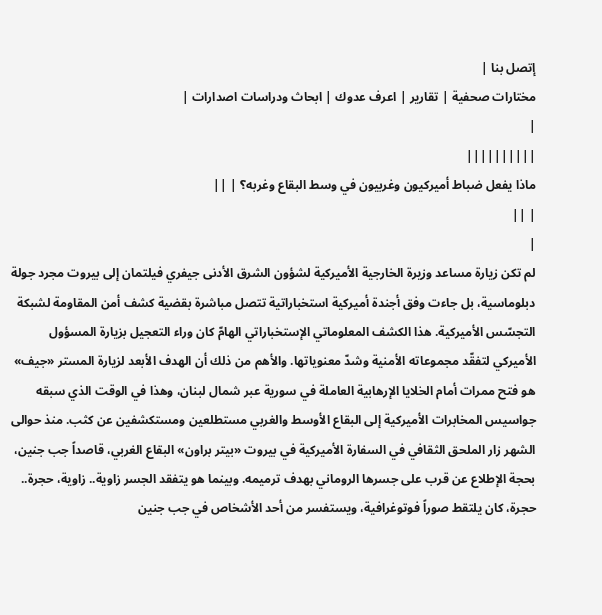إتصل بنا |
مختارات صحفية | تقارير | اعرف عدوك | ابحاث ودراسات اصدارات |
|
||||||||||
ماذا يفعل ضباط أميركيون وغربيون في وسط البقاع وغربه؟ | ||
| ||
|
لم تكن زيارة مساعد وزيرة الخارجية الأميركية لشؤون الشرق الأدنى جيفري فيلتمان إلى بيروت مجرد جولة دبلوماسية، بل جاءت وفق أجندة أميركية استخباراتية تتصل مباشرة بقضية كشف أمن المقاومة لشبكة التجسّس الأميركية. هذا الكشف المعلوماتي الإستخباراتي الهامّ كان وراء التعجيل بزيارة المسؤول الأميركي لتفقّد مجموعاته الأمنية وشدّ معنوياتها. والأهم من ذلك أن الهدف الأبعد لزيارة المستر «جيف» هو فتح ممرات أمام الخلايا الإرهابية العاملة في سورية عبر شمال لبنان، وهذا في الوقت الذي سبقه جواسيس المخابرات الأميركية إلى البقاع الأوسط والغربي مستطلعين ومستكشفين عن كثب. منذ حوالى الشهر زار الملحق الثقافي في السفارة الأميركية في بيروت «بيتر براون» البقاع الغربي، قاصداً جب جنين، بحجة الإطلاع عن قرب على جسرها الروماني بهدف ترميمه. وبينما هو يتفقد الجسر زاوية.. زاوية، حجرة.. حجرة، كان يلتقط صوراً فوتوغرافية، ويستفسر من أحد الأشخاص في جب جنين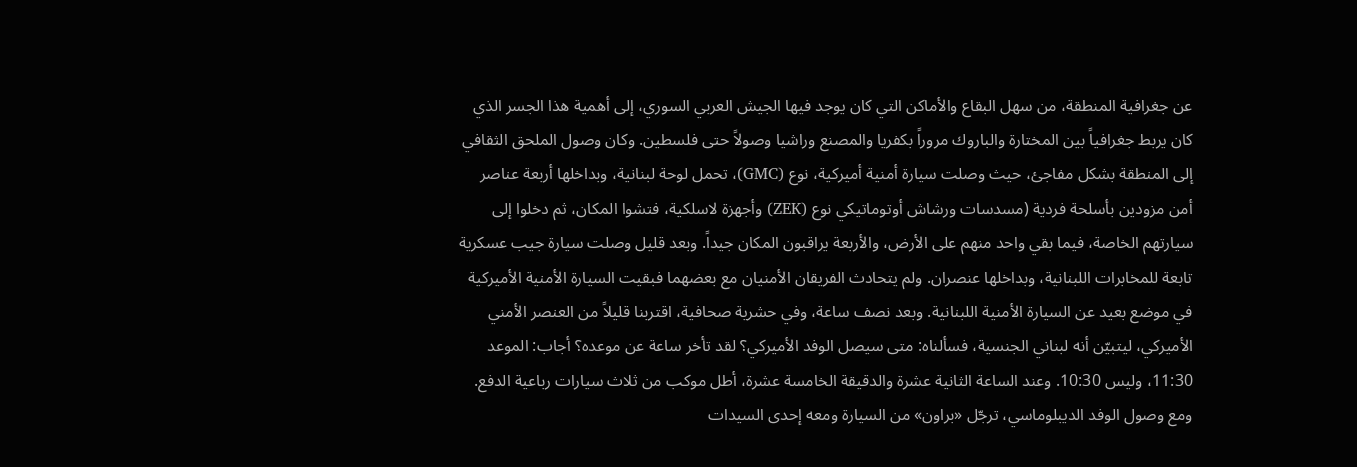عن جغرافية المنطقة، من سهل البقاع والأماكن التي كان يوجد فيها الجيش العربي السوري، إلى أهمية هذا الجسر الذي كان يربط جغرافياً بين المختارة والباروك مروراً بكفريا والمصنع وراشيا وصولاً حتى فلسطين. وكان وصول الملحق الثقافي إلى المنطقة بشكل مفاجئ، حيث وصلت سيارة أمنية أميركية، نوع (GMC)، تحمل لوحة لبنانية، وبداخلها أربعة عناصر أمن مزودين بأسلحة فردية (مسدسات ورشاش أوتوماتيكي نوع (ZEK) وأجهزة لاسلكية، فتشوا المكان، ثم دخلوا إلى سيارتهم الخاصة، فيما بقي واحد منهم على الأرض، والأربعة يراقبون المكان جيداً. وبعد قليل وصلت سيارة جيب عسكرية تابعة للمخابرات اللبنانية، وبداخلها عنصران. ولم يتحادث الفريقان الأمنيان مع بعضهما فبقيت السيارة الأمنية الأميركية في موضع بعيد عن السيارة الأمنية اللبنانية. وبعد نصف ساعة، وفي حشرية صحافية، اقتربنا قليلاً من العنصر الأمني الأميركي، ليتبيّن أنه لبناني الجنسية، فسألناه: متى سيصل الوفد الأميركي؟ لقد تأخر ساعة عن موعده؟ أجاب: الموعد 11:30، وليس 10:30. وعند الساعة الثانية عشرة والدقيقة الخامسة عشرة، أطل موكب من ثلاث سيارات رباعية الدفع. ومع وصول الوفد الديبلوماسي، ترجّل «براون» من السيارة ومعه إحدى السيدات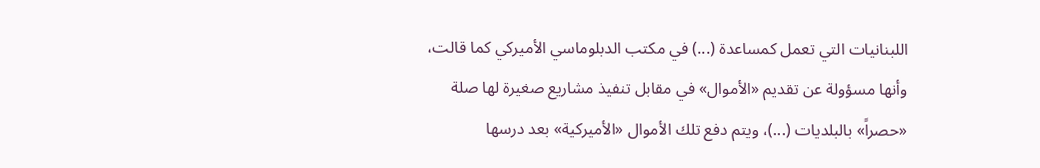اللبنانيات التي تعمل كمساعدة (...) في مكتب الدبلوماسي الأميركي كما قالت، وأنها مسؤولة عن تقديم «الأموال» في مقابل تنفيذ مشاريع صغيرة لها صلة «حصراً» بالبلديات (...)، ويتم دفع تلك الأموال «الأميركية» بعد درسها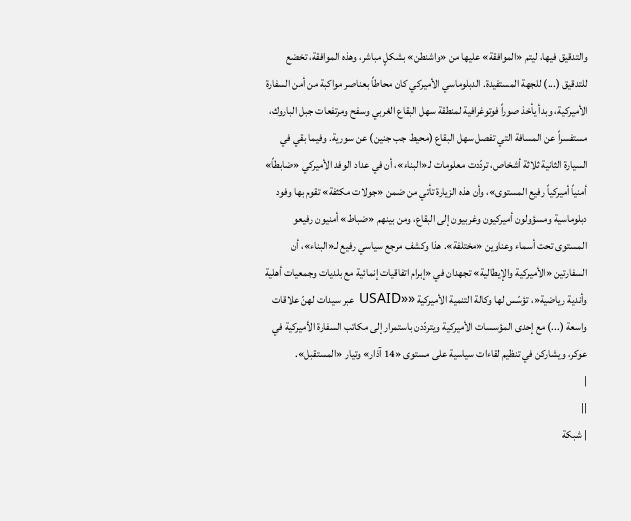والتدقيق فيها، ليتم «الموافقة» عليها من «واشنطن» بشكلٍ مباشر، وهذه الموافقة، تخضع للتدقيق (...) للجهة المستفيدة. الدبلوماسي الأميركي كان محاطاً بعناصر مواكبة من أمن السفارة الأميركية، وبدأ يأخذ صوراً فوتوغرافية لمنطقة سهل البقاع الغربي وسفح ومرتفعات جبل الباروك، مستفسراً عن المسافة التي تفصل سهل البقاع (محيط جب جنين) عن سورية. وفيما بقي في السيارة الثانية ثلاثة أشخاص، تردّدت معلومات لـ«البناء»، أن في عداد الوفد الأميركي «ضابطاً» أمنياً أميركياً رفيع المستوى»، وأن هذه الزيارة تأتي من ضمن «جولات مكثفة» تقوم بها وفود دبلوماسية ومسؤولون أميركيون وغربيون إلى البقاع، ومن بينهم «ضباط» أمنيون رفيعو المستوى تحت أسماء وعناوين «مختلفة». هذا وكشف مرجع سياسي رفيع لـ«البناء»، أن السفارتين «الأميركية والإيطالية» تجهدان في «إبرام اتفاقيات إنمائية مع بلديات وجمعيات أهلية وأندية رياضية«، تؤسّس لها وكالة التنمية الأميركية ««USAID عبر سيدات لهنّ علاقات واسعة (...) مع إحدى المؤسسات الأميركية ويتردّدن باستمرار إلى مكاتب السفارة الأميركية في عوكر، ويشاركن في تنظيم لقاءات سياسية على مستوى «14 آذار» وتيار «المستقبل».
|
||
| شبكة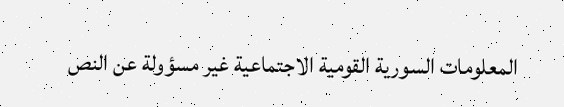المعلومات السورية القومية الاجتماعية غير مسؤولة عن النص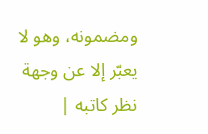ومضمونه، وهو لا يعبّر إلا عن وجهة نظر كاتبه |